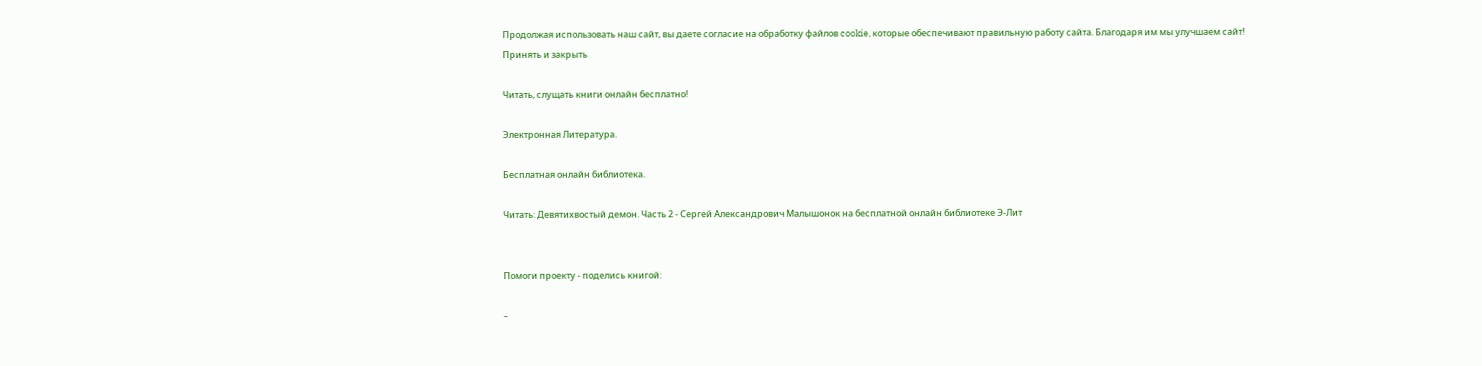Продолжая использовать наш сайт, вы даете согласие на обработку файлов cookie, которые обеспечивают правильную работу сайта. Благодаря им мы улучшаем сайт!
Принять и закрыть

Читать, слущать книги онлайн бесплатно!

Электронная Литература.

Бесплатная онлайн библиотека.

Читать: Девятихвостый демон. Часть 2 - Сергей Александрович Малышонок на бесплатной онлайн библиотеке Э-Лит


Помоги проекту - поделись книгой:

–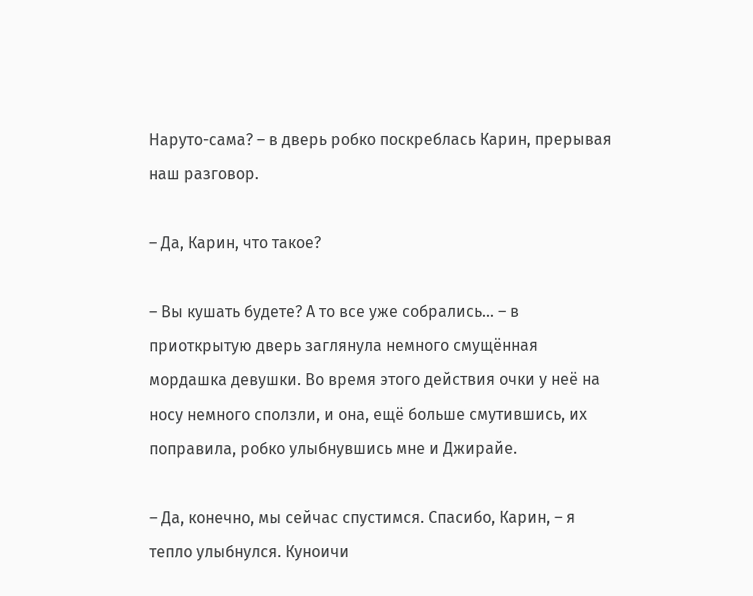Наруто-сама? – в дверь робко поскреблась Карин, прерывая наш разговор.

– Да, Карин, что такое?

– Вы кушать будете? А то все уже собрались… – в приоткрытую дверь заглянула немного смущённая мордашка девушки. Во время этого действия очки у неё на носу немного сползли, и она, ещё больше смутившись, их поправила, робко улыбнувшись мне и Джирайе.

– Да, конечно, мы сейчас спустимся. Спасибо, Карин, – я тепло улыбнулся. Куноичи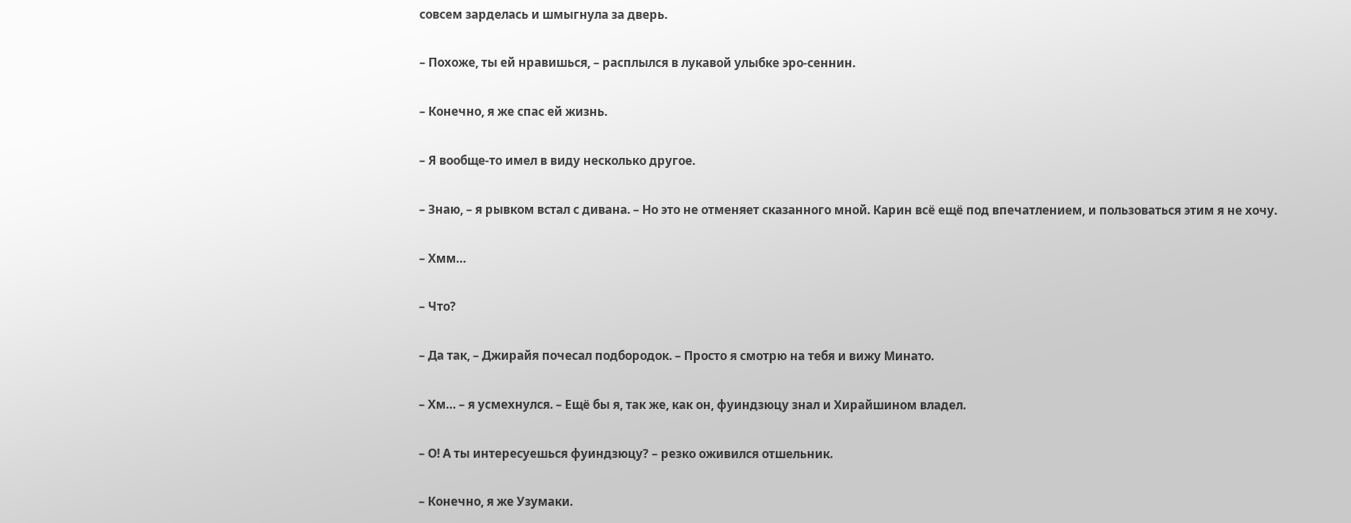совсем зарделась и шмыгнула за дверь.

– Похоже, ты ей нравишься, – расплылся в лукавой улыбке эро-сеннин.

– Конечно, я же спас ей жизнь.

– Я вообще-то имел в виду несколько другое.

– Знаю, – я рывком встал с дивана. – Но это не отменяет сказанного мной. Карин всё ещё под впечатлением, и пользоваться этим я не хочу.

– Хмм…

– Что?

– Да так, – Джирайя почесал подбородок. – Просто я смотрю на тебя и вижу Минато.

– Хм… – я усмехнулся. – Ещё бы я, так же, как он, фуиндзюцу знал и Хирайшином владел.

– О! А ты интересуешься фуиндзюцу? – резко оживился отшельник.

– Конечно, я же Узумаки.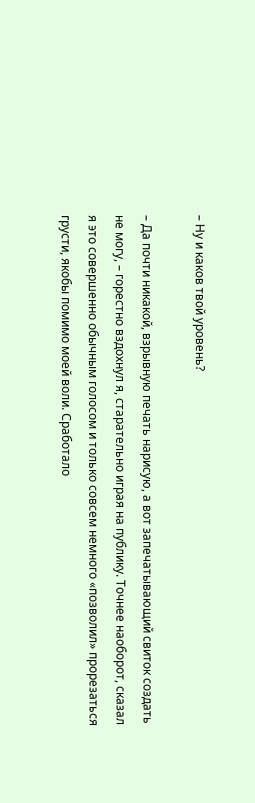– Ну и каков твой уровень?

– Да почти никакой, взрывную печать нарисую, а вот запечатывающий свиток создать не могу, – горестно вздохнул я, старательно играя на публику. Точнее наоборот, сказал я это совершенно обычным голосом и только совсем немного «позволил» прорезаться грусти, якобы помимо моей воли. Сработало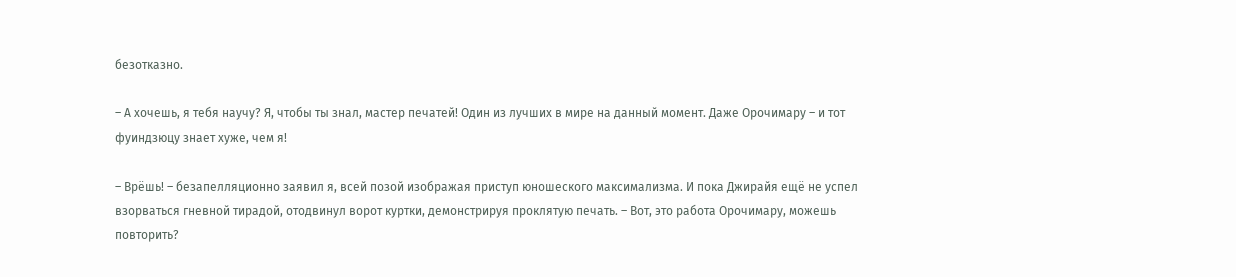безотказно.

– А хочешь, я тебя научу? Я, чтобы ты знал, мастер печатей! Один из лучших в мире на данный момент. Даже Орочимару – и тот фуиндзюцу знает хуже, чем я!

– Врёшь! – безапелляционно заявил я, всей позой изображая приступ юношеского максимализма. И пока Джирайя ещё не успел взорваться гневной тирадой, отодвинул ворот куртки, демонстрируя проклятую печать. – Вот, это работа Орочимару, можешь повторить?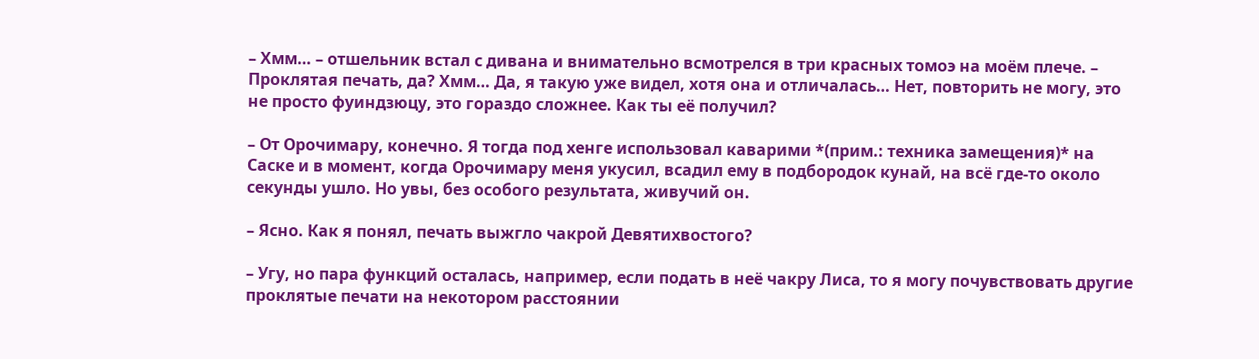– Хмм… – отшельник встал с дивана и внимательно всмотрелся в три красных томоэ на моём плече. – Проклятая печать, да? Хмм… Да, я такую уже видел, хотя она и отличалась… Нет, повторить не могу, это не просто фуиндзюцу, это гораздо сложнее. Как ты её получил?

– От Орочимару, конечно. Я тогда под хенге использовал каварими *(прим.: техника замещения)* на Саске и в момент, когда Орочимару меня укусил, всадил ему в подбородок кунай, на всё где-то около секунды ушло. Но увы, без особого результата, живучий он.

– Ясно. Как я понял, печать выжгло чакрой Девятихвостого?

– Угу, но пара функций осталась, например, если подать в неё чакру Лиса, то я могу почувствовать другие проклятые печати на некотором расстоянии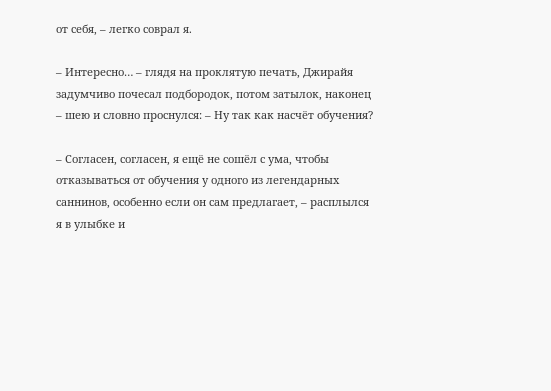от себя, – легко соврал я.

– Интересно… – глядя на проклятую печать, Джирайя задумчиво почесал подбородок, потом затылок, наконец – шею и словно проснулся: – Ну так как насчёт обучения?

– Согласен, согласен, я ещё не сошёл с ума, чтобы отказываться от обучения у одного из легендарных саннинов, особенно если он сам предлагает, – расплылся я в улыбке и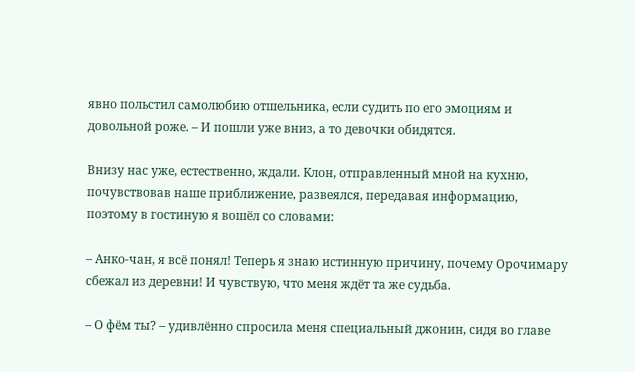явно польстил самолюбию отшельника, если судить по его эмоциям и довольной роже. – И пошли уже вниз, а то девочки обидятся.

Внизу нас уже, естественно, ждали. Клон, отправленный мной на кухню, почувствовав наше приближение, развеялся, передавая информацию, поэтому в гостиную я вошёл со словами:

– Анко-чан, я всё понял! Теперь я знаю истинную причину, почему Орочимару сбежал из деревни! И чувствую, что меня ждёт та же судьба.

– О фём ты? – удивлённо спросила меня специальный джонин, сидя во главе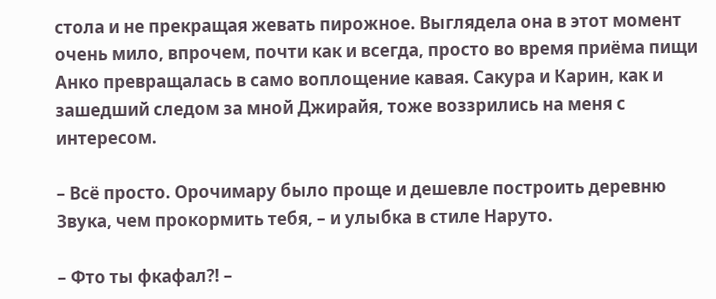стола и не прекращая жевать пирожное. Выглядела она в этот момент очень мило, впрочем, почти как и всегда, просто во время приёма пищи Анко превращалась в само воплощение кавая. Сакура и Карин, как и зашедший следом за мной Джирайя, тоже воззрились на меня с интересом.

– Всё просто. Орочимару было проще и дешевле построить деревню Звука, чем прокормить тебя, – и улыбка в стиле Наруто.

– Фто ты фкафал?! –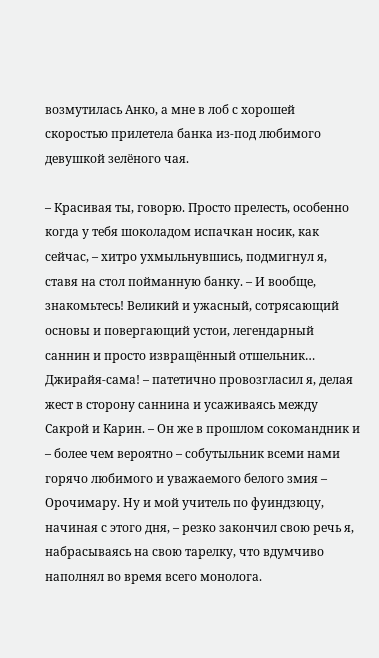возмутилась Анко, а мне в лоб с хорошей скоростью прилетела банка из-под любимого девушкой зелёного чая.

– Красивая ты, говорю. Просто прелесть, особенно когда у тебя шоколадом испачкан носик, как сейчас, – хитро ухмыльнувшись, подмигнул я, ставя на стол пойманную банку. – И вообще, знакомьтесь! Великий и ужасный, сотрясающий основы и повергающий устои, легендарный саннин и просто извращённый отшельник… Джирайя-сама! – патетично провозгласил я, делая жест в сторону саннина и усаживаясь между Сакрой и Карин. – Он же в прошлом сокомандник и – более чем вероятно – собутыльник всеми нами горячо любимого и уважаемого белого змия – Орочимару. Ну и мой учитель по фуиндзюцу, начиная с этого дня, – резко закончил свою речь я, набрасываясь на свою тарелку, что вдумчиво наполнял во время всего монолога.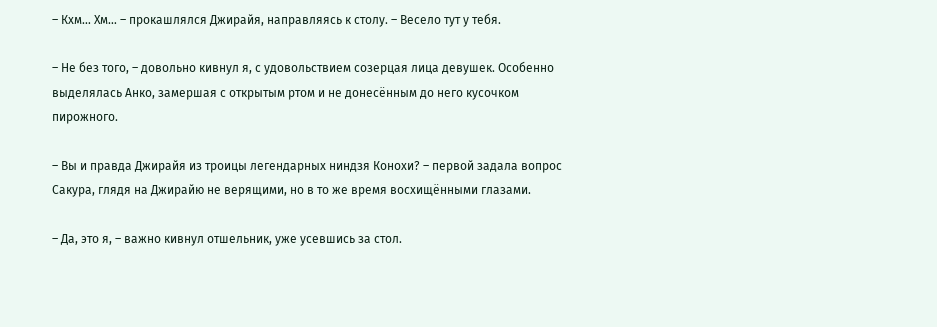– Кхм… Хм… – прокашлялся Джирайя, направляясь к столу. – Весело тут у тебя.

– Не без того, – довольно кивнул я, с удовольствием созерцая лица девушек. Особенно выделялась Анко, замершая с открытым ртом и не донесённым до него кусочком пирожного.

– Вы и правда Джирайя из троицы легендарных ниндзя Конохи? – первой задала вопрос Сакура, глядя на Джирайю не верящими, но в то же время восхищёнными глазами.

– Да, это я, – важно кивнул отшельник, уже усевшись за стол.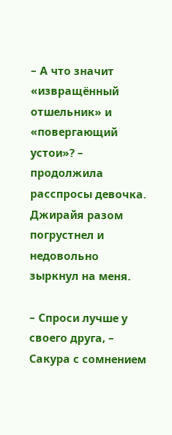– А что значит «извращённый отшельник» и «повергающий устои»? – продолжила расспросы девочка. Джирайя разом погрустнел и недовольно зыркнул на меня.

– Спроси лучше у своего друга, – Сакура с сомнением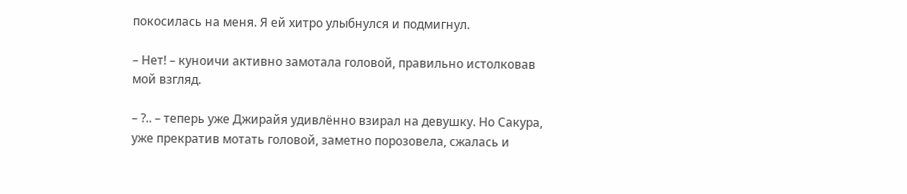покосилась на меня. Я ей хитро улыбнулся и подмигнул.

– Нет! – куноичи активно замотала головой, правильно истолковав мой взгляд.

– ?.. – теперь уже Джирайя удивлённо взирал на девушку. Но Сакура, уже прекратив мотать головой, заметно порозовела, сжалась и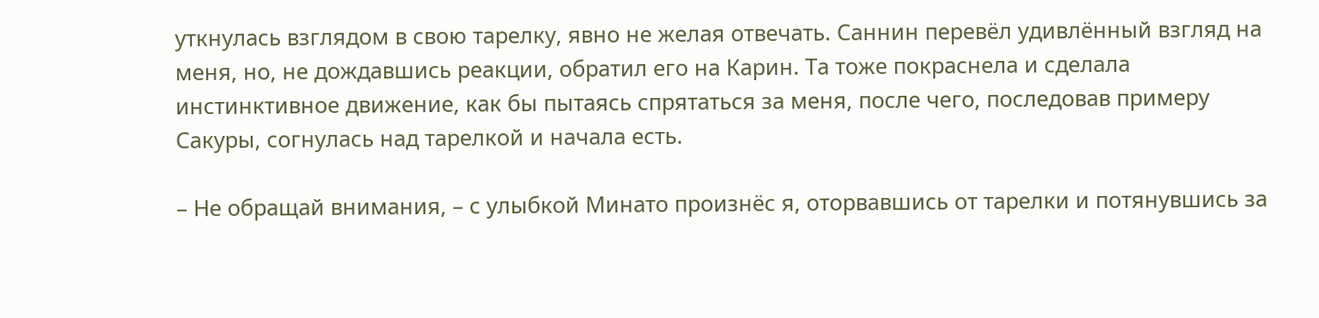уткнулась взглядом в свою тарелку, явно не желая отвечать. Саннин перевёл удивлённый взгляд на меня, но, не дождавшись реакции, обратил его на Карин. Та тоже покраснела и сделала инстинктивное движение, как бы пытаясь спрятаться за меня, после чего, последовав примеру Сакуры, согнулась над тарелкой и начала есть.

– Не обращай внимания, – с улыбкой Минато произнёс я, оторвавшись от тарелки и потянувшись за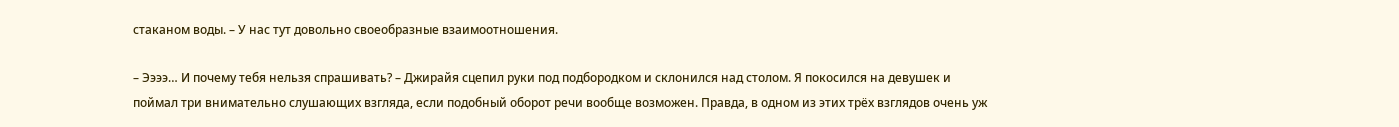стаканом воды. – У нас тут довольно своеобразные взаимоотношения.

– Ээээ… И почему тебя нельзя спрашивать? – Джирайя сцепил руки под подбородком и склонился над столом. Я покосился на девушек и поймал три внимательно слушающих взгляда, если подобный оборот речи вообще возможен. Правда, в одном из этих трёх взглядов очень уж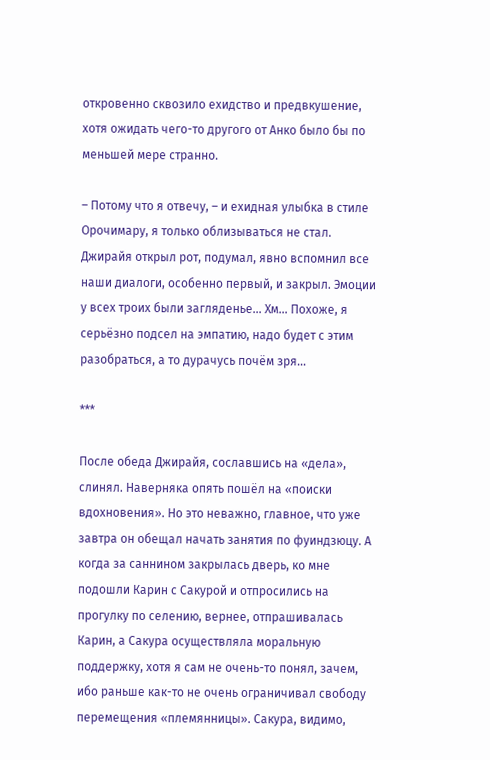откровенно сквозило ехидство и предвкушение, хотя ожидать чего-то другого от Анко было бы по меньшей мере странно.

– Потому что я отвечу, – и ехидная улыбка в стиле Орочимару, я только облизываться не стал. Джирайя открыл рот, подумал, явно вспомнил все наши диалоги, особенно первый, и закрыл. Эмоции у всех троих были загляденье… Хм… Похоже, я серьёзно подсел на эмпатию, надо будет с этим разобраться, а то дурачусь почём зря…

***

После обеда Джирайя, сославшись на «дела», слинял. Наверняка опять пошёл на «поиски вдохновения». Но это неважно, главное, что уже завтра он обещал начать занятия по фуиндзюцу. А когда за саннином закрылась дверь, ко мне подошли Карин с Сакурой и отпросились на прогулку по селению, вернее, отпрашивалась Карин, а Сакура осуществляла моральную поддержку, хотя я сам не очень-то понял, зачем, ибо раньше как-то не очень ограничивал свободу перемещения «племянницы». Сакура, видимо,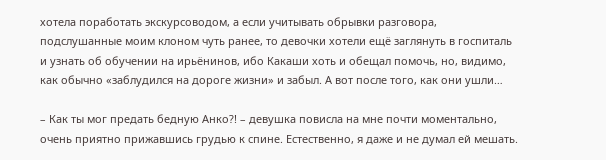хотела поработать экскурсоводом, а если учитывать обрывки разговора, подслушанные моим клоном чуть ранее, то девочки хотели ещё заглянуть в госпиталь и узнать об обучении на ирьёнинов, ибо Какаши хоть и обещал помочь, но, видимо, как обычно «заблудился на дороге жизни» и забыл. А вот после того, как они ушли…

– Как ты мог предать бедную Анко?! – девушка повисла на мне почти моментально, очень приятно прижавшись грудью к спине. Естественно, я даже и не думал ей мешать.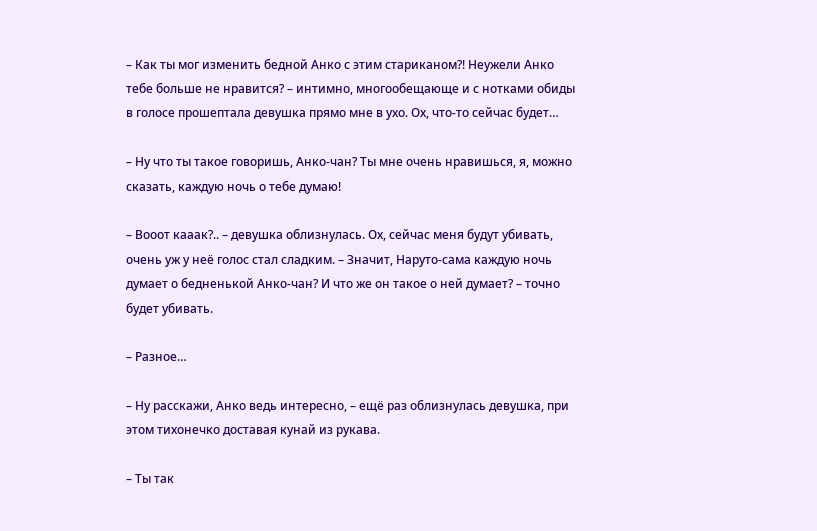– Как ты мог изменить бедной Анко с этим стариканом?! Неужели Анко тебе больше не нравится? – интимно, многообещающе и с нотками обиды в голосе прошептала девушка прямо мне в ухо. Ох, что-то сейчас будет…

– Ну что ты такое говоришь, Анко-чан? Ты мне очень нравишься, я, можно сказать, каждую ночь о тебе думаю!

– Вооот кааак?.. – девушка облизнулась. Ох, сейчас меня будут убивать, очень уж у неё голос стал сладким. – Значит, Наруто-сама каждую ночь думает о бедненькой Анко-чан? И что же он такое о ней думает? – точно будет убивать.

– Разное…

– Ну расскажи, Анко ведь интересно, – ещё раз облизнулась девушка, при этом тихонечко доставая кунай из рукава.

– Ты так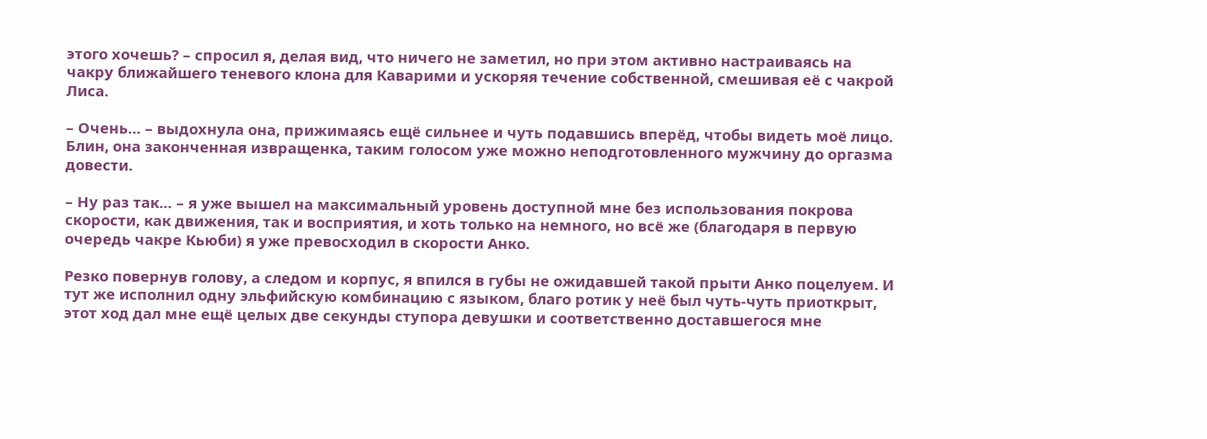этого хочешь? – спросил я, делая вид, что ничего не заметил, но при этом активно настраиваясь на чакру ближайшего теневого клона для Каварими и ускоряя течение собственной, смешивая её с чакрой Лиса.

– Очень… – выдохнула она, прижимаясь ещё сильнее и чуть подавшись вперёд, чтобы видеть моё лицо. Блин, она законченная извращенка, таким голосом уже можно неподготовленного мужчину до оргазма довести.

– Ну раз так… – я уже вышел на максимальный уровень доступной мне без использования покрова скорости, как движения, так и восприятия, и хоть только на немного, но всё же (благодаря в первую очередь чакре Кьюби) я уже превосходил в скорости Анко.

Резко повернув голову, а следом и корпус, я впился в губы не ожидавшей такой прыти Анко поцелуем. И тут же исполнил одну эльфийскую комбинацию с языком, благо ротик у неё был чуть-чуть приоткрыт, этот ход дал мне ещё целых две секунды ступора девушки и соответственно доставшегося мне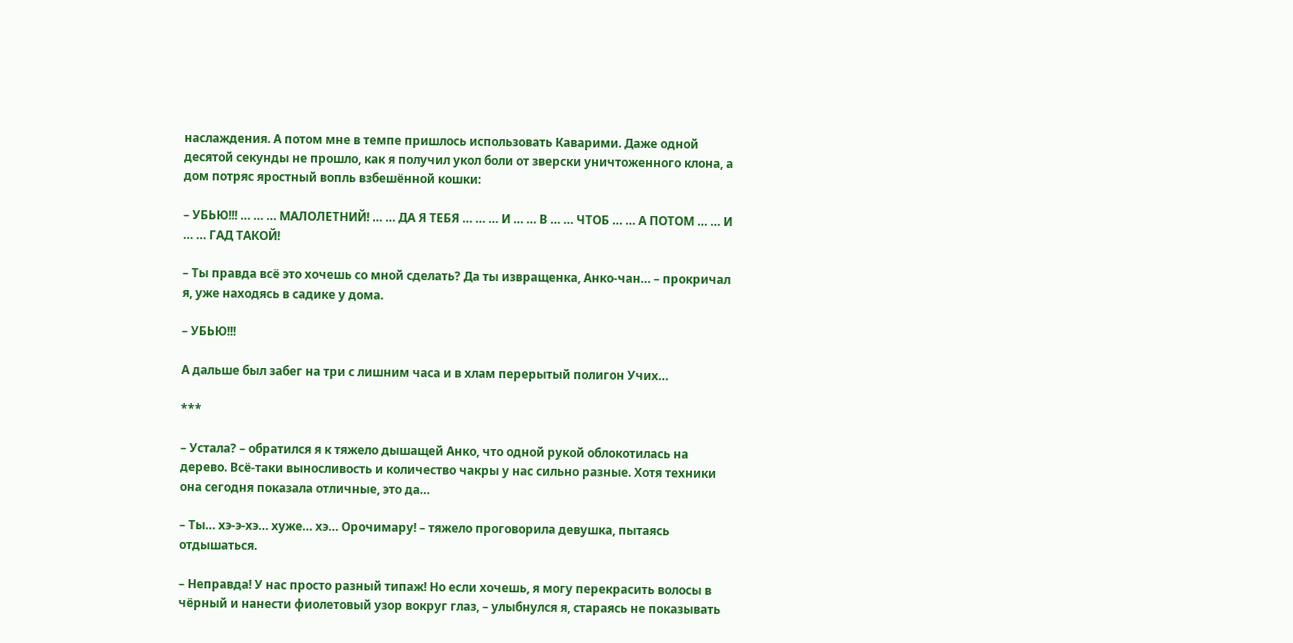наслаждения. А потом мне в темпе пришлось использовать Каварими. Даже одной десятой секунды не прошло, как я получил укол боли от зверски уничтоженного клона, а дом потряс яростный вопль взбешённой кошки:

– УБЬЮ!!! … … … МАЛОЛЕТНИЙ! … … ДА Я ТЕБЯ … … … И … … В … … ЧТОБ … … А ПОТОМ … … И … … ГАД ТАКОЙ!

– Ты правда всё это хочешь со мной сделать? Да ты извращенка, Анко-чан… – прокричал я, уже находясь в садике у дома.

– УБЬЮ!!!

А дальше был забег на три с лишним часа и в хлам перерытый полигон Учих…

***

– Устала? – обратился я к тяжело дышащей Анко, что одной рукой облокотилась на дерево. Всё-таки выносливость и количество чакры у нас сильно разные. Хотя техники она сегодня показала отличные, это да…

– Ты… хэ-э-хэ… хуже… хэ… Орочимару! – тяжело проговорила девушка, пытаясь отдышаться.

– Неправда! У нас просто разный типаж! Но если хочешь, я могу перекрасить волосы в чёрный и нанести фиолетовый узор вокруг глаз, – улыбнулся я, стараясь не показывать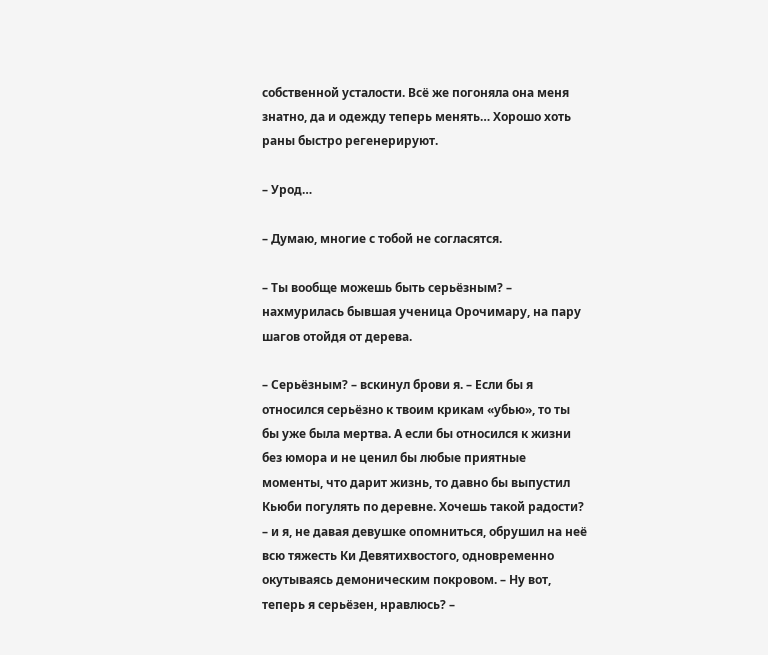собственной усталости. Всё же погоняла она меня знатно, да и одежду теперь менять… Хорошо хоть раны быстро регенерируют.

– Урод…

– Думаю, многие с тобой не согласятся.

– Ты вообще можешь быть серьёзным? – нахмурилась бывшая ученица Орочимару, на пару шагов отойдя от дерева.

– Серьёзным? – вскинул брови я. – Если бы я относился серьёзно к твоим крикам «убью», то ты бы уже была мертва. А если бы относился к жизни без юмора и не ценил бы любые приятные моменты, что дарит жизнь, то давно бы выпустил Кьюби погулять по деревне. Хочешь такой радости? – и я, не давая девушке опомниться, обрушил на неё всю тяжесть Ки Девятихвостого, одновременно окутываясь демоническим покровом. – Ну вот, теперь я серьёзен, нравлюсь? –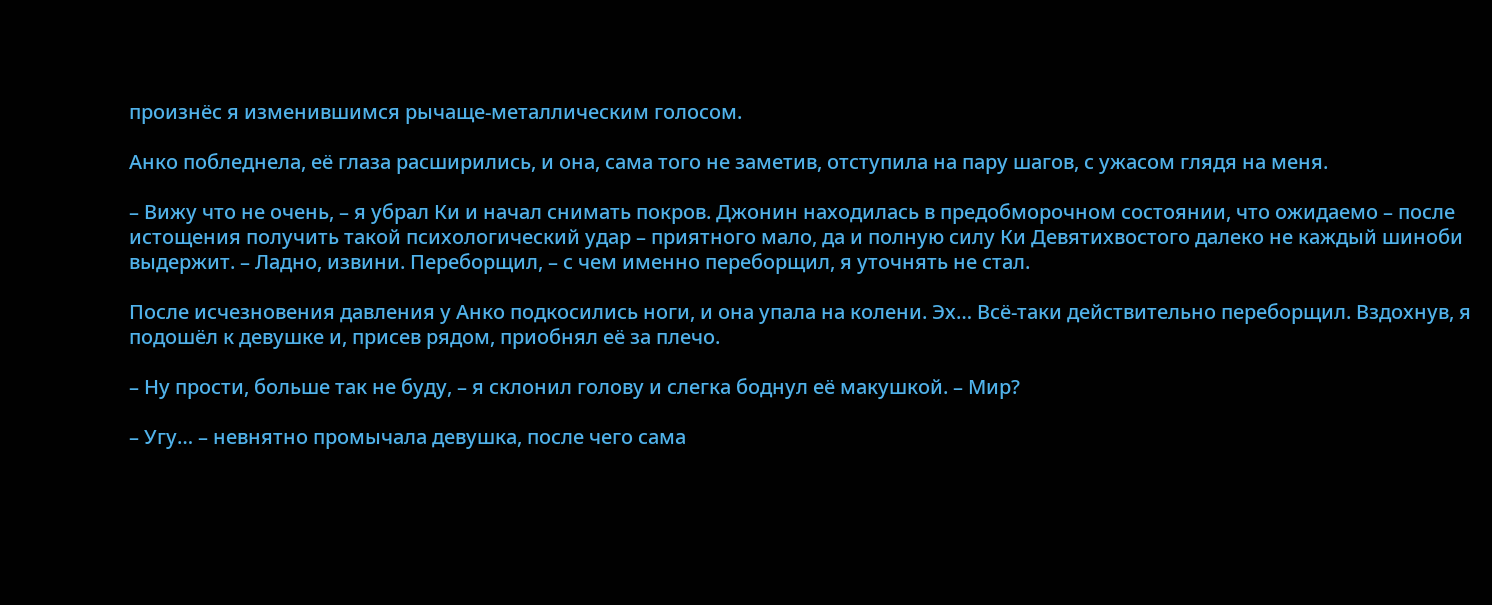произнёс я изменившимся рычаще-металлическим голосом.

Анко побледнела, её глаза расширились, и она, сама того не заметив, отступила на пару шагов, с ужасом глядя на меня.

– Вижу что не очень, – я убрал Ки и начал снимать покров. Джонин находилась в предобморочном состоянии, что ожидаемо – после истощения получить такой психологический удар – приятного мало, да и полную силу Ки Девятихвостого далеко не каждый шиноби выдержит. – Ладно, извини. Переборщил, – с чем именно переборщил, я уточнять не стал.

После исчезновения давления у Анко подкосились ноги, и она упала на колени. Эх… Всё-таки действительно переборщил. Вздохнув, я подошёл к девушке и, присев рядом, приобнял её за плечо.

– Ну прости, больше так не буду, – я склонил голову и слегка боднул её макушкой. – Мир?

– Угу… – невнятно промычала девушка, после чего сама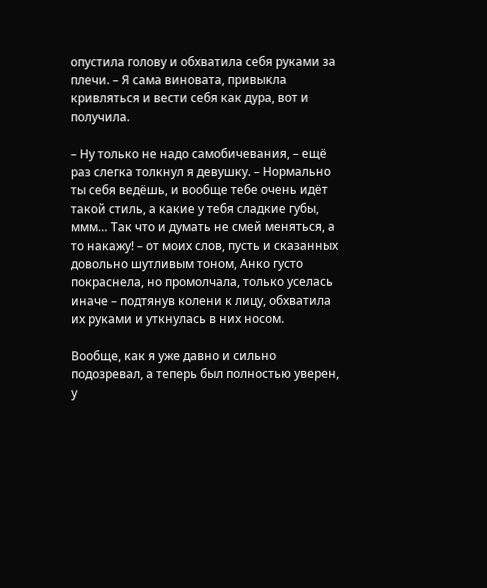опустила голову и обхватила себя руками за плечи. – Я сама виновата, привыкла кривляться и вести себя как дура, вот и получила.

– Ну только не надо самобичевания, – ещё раз слегка толкнул я девушку. – Нормально ты себя ведёшь, и вообще тебе очень идёт такой стиль, а какие у тебя сладкие губы, ммм… Так что и думать не смей меняться, а то накажу! – от моих слов, пусть и сказанных довольно шутливым тоном, Анко густо покраснела, но промолчала, только уселась иначе – подтянув колени к лицу, обхватила их руками и уткнулась в них носом.

Вообще, как я уже давно и сильно подозревал, а теперь был полностью уверен, у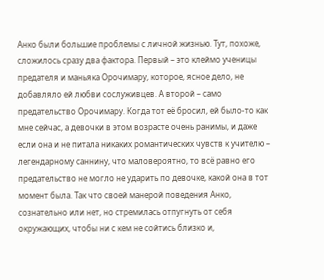Анко были большие проблемы с личной жизнью. Тут, похоже, сложилось сразу два фактора. Первый – это клеймо ученицы предателя и маньяка Орочимару, которое, ясное дело, не добавляло ей любви сослуживцев. А второй – само предательство Орочимару. Когда тот её бросил, ей было-то как мне сейчас, а девочки в этом возрасте очень ранимы, и даже если она и не питала никаких романтических чувств к учителю – легендарному саннину, что маловероятно, то всё равно его предательство не могло не ударить по девочке, какой она в тот момент была. Так что своей манерой поведения Анко, сознательно или нет, но стремилась отпугнуть от себя окружающих, чтобы ни с кем не сойтись близко и,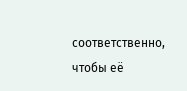соответственно, чтобы её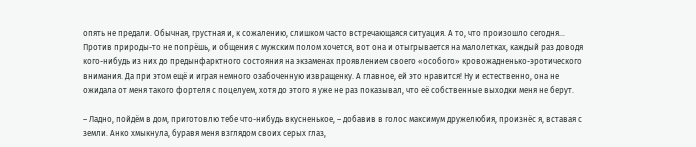опять не предали. Обычная, грустная и, к сожалению, слишком часто встречающаяся ситуация. А то, что произошло сегодня… Против природы-то не попрёшь, и общения с мужским полом хочется, вот она и отыгрывается на малолетках, каждый раз доводя кого-нибудь из них до предынфарктного состояния на экзаменах проявлением своего «особого» кровожадненько-эротического внимания. Да при этом ещё и играя немного озабоченную извращенку. А главное, ей это нравится! Ну и естественно, она не ожидала от меня такого фортеля с поцелуем, хотя до этого я уже не раз показывал, что её собственные выходки меня не берут.

– Ладно, пойдём в дом, приготовлю тебе что-нибудь вкусненькое, – добавив в голос максимум дружелюбия, произнёс я, вставая с земли. Анко хмыкнула, буравя меня взглядом своих серых глаз,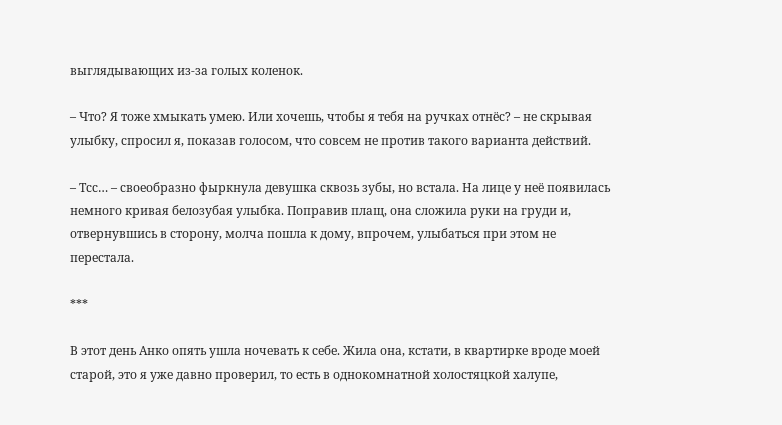выглядывающих из-за голых коленок.

– Что? Я тоже хмыкать умею. Или хочешь, чтобы я тебя на ручках отнёс? – не скрывая улыбку, спросил я, показав голосом, что совсем не против такого варианта действий.

– Тсс… – своеобразно фыркнула девушка сквозь зубы, но встала. На лице у неё появилась немного кривая белозубая улыбка. Поправив плащ, она сложила руки на груди и, отвернувшись в сторону, молча пошла к дому, впрочем, улыбаться при этом не перестала.

***

В этот день Анко опять ушла ночевать к себе. Жила она, кстати, в квартирке вроде моей старой, это я уже давно проверил, то есть в однокомнатной холостяцкой халупе,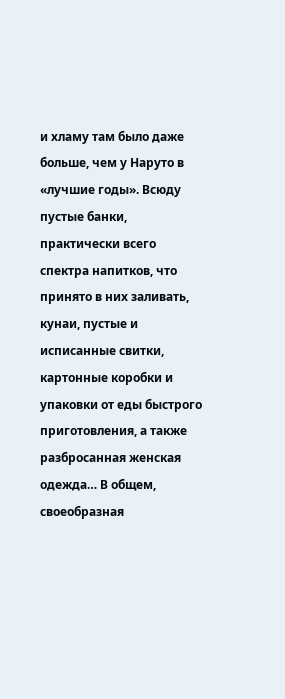и хламу там было даже больше, чем у Наруто в «лучшие годы». Всюду пустые банки, практически всего спектра напитков, что принято в них заливать, кунаи, пустые и исписанные свитки, картонные коробки и упаковки от еды быстрого приготовления, а также разбросанная женская одежда… В общем, своеобразная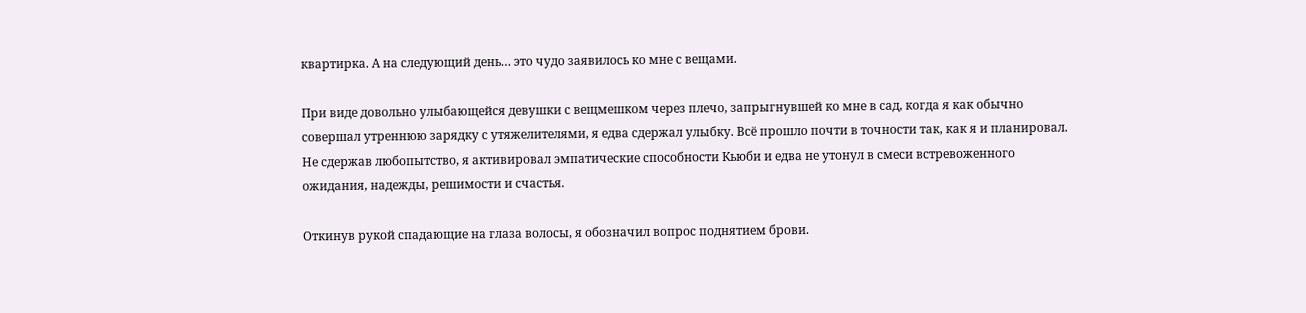квартирка. А на следующий день… это чудо заявилось ко мне с вещами.

При виде довольно улыбающейся девушки с вещмешком через плечо, запрыгнувшей ко мне в сад, когда я как обычно совершал утреннюю зарядку с утяжелителями, я едва сдержал улыбку. Всё прошло почти в точности так, как я и планировал. Не сдержав любопытство, я активировал эмпатические способности Кьюби и едва не утонул в смеси встревоженного ожидания, надежды, решимости и счастья.

Откинув рукой спадающие на глаза волосы, я обозначил вопрос поднятием брови.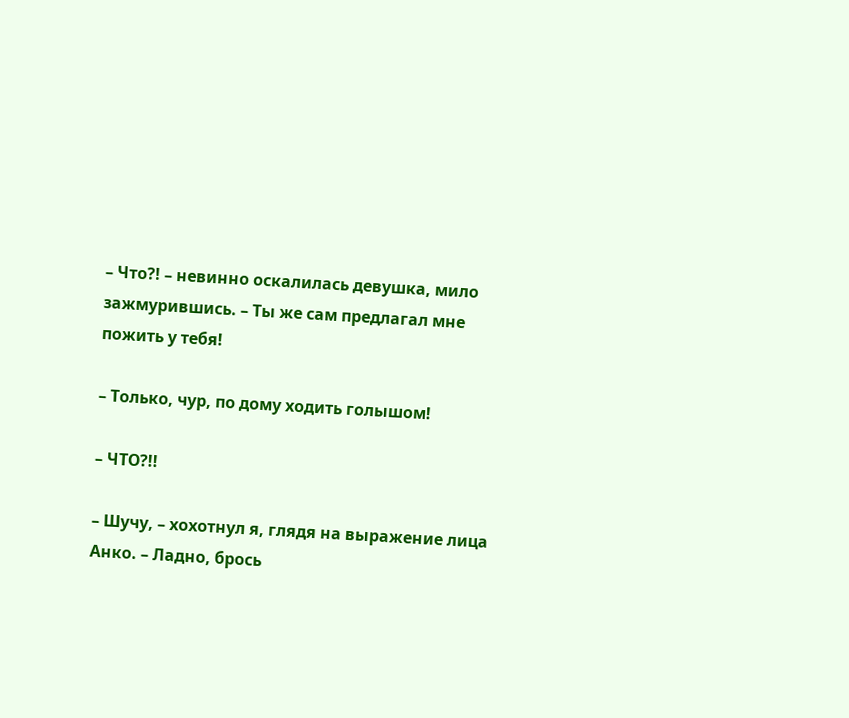– Что?! – невинно оскалилась девушка, мило зажмурившись. – Ты же сам предлагал мне пожить у тебя!

– Только, чур, по дому ходить голышом!

– ЧТО?!!

– Шучу, – хохотнул я, глядя на выражение лица Анко. – Ладно, брось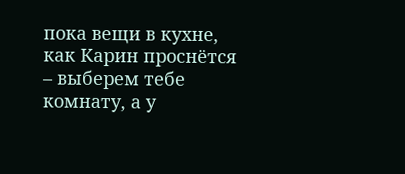пока вещи в кухне, как Карин проснётся – выберем тебе комнату, а у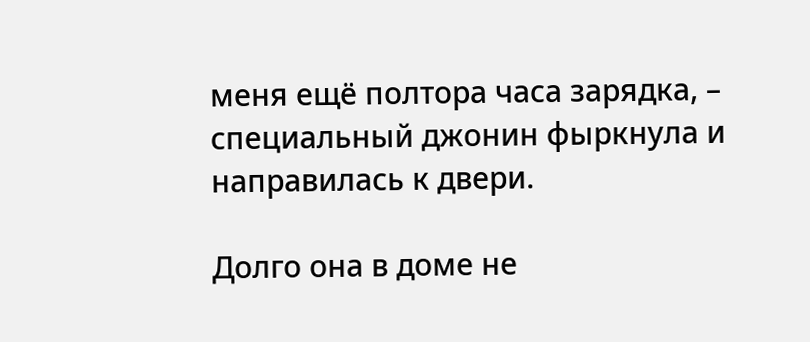меня ещё полтора часа зарядка, – специальный джонин фыркнула и направилась к двери.

Долго она в доме не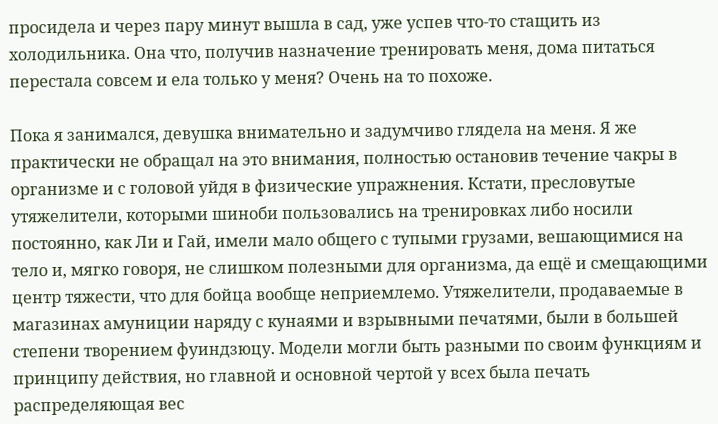просидела и через пару минут вышла в сад, уже успев что-то стащить из холодильника. Она что, получив назначение тренировать меня, дома питаться перестала совсем и ела только у меня? Очень на то похоже.

Пока я занимался, девушка внимательно и задумчиво глядела на меня. Я же практически не обращал на это внимания, полностью остановив течение чакры в организме и с головой уйдя в физические упражнения. Кстати, пресловутые утяжелители, которыми шиноби пользовались на тренировках либо носили постоянно, как Ли и Гай, имели мало общего с тупыми грузами, вешающимися на тело и, мягко говоря, не слишком полезными для организма, да ещё и смещающими центр тяжести, что для бойца вообще неприемлемо. Утяжелители, продаваемые в магазинах амуниции наряду с кунаями и взрывными печатями, были в большей степени творением фуиндзюцу. Модели могли быть разными по своим функциям и принципу действия, но главной и основной чертой у всех была печать распределяющая вес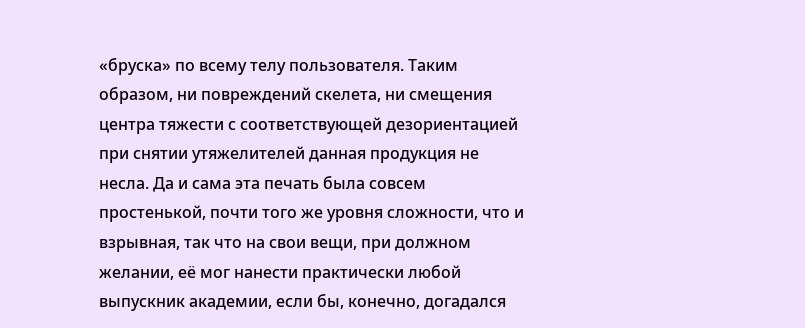«бруска» по всему телу пользователя. Таким образом, ни повреждений скелета, ни смещения центра тяжести с соответствующей дезориентацией при снятии утяжелителей данная продукция не несла. Да и сама эта печать была совсем простенькой, почти того же уровня сложности, что и взрывная, так что на свои вещи, при должном желании, её мог нанести практически любой выпускник академии, если бы, конечно, догадался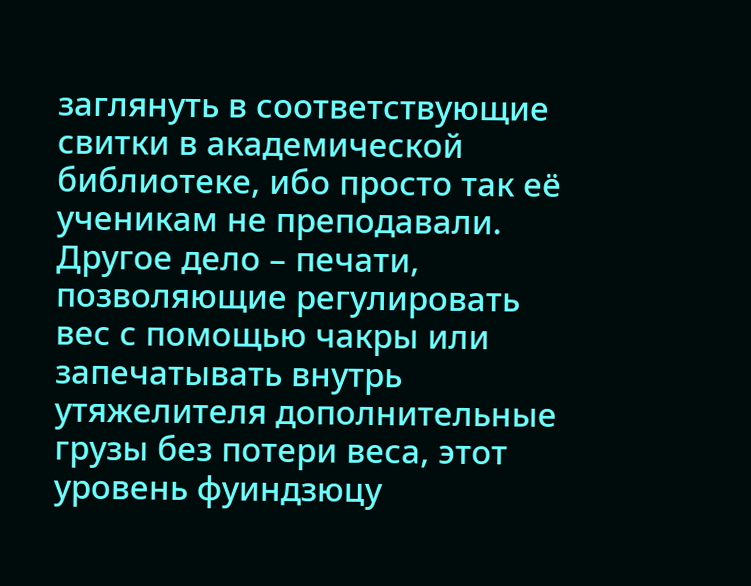заглянуть в соответствующие свитки в академической библиотеке, ибо просто так её ученикам не преподавали. Другое дело – печати, позволяющие регулировать вес с помощью чакры или запечатывать внутрь утяжелителя дополнительные грузы без потери веса, этот уровень фуиндзюцу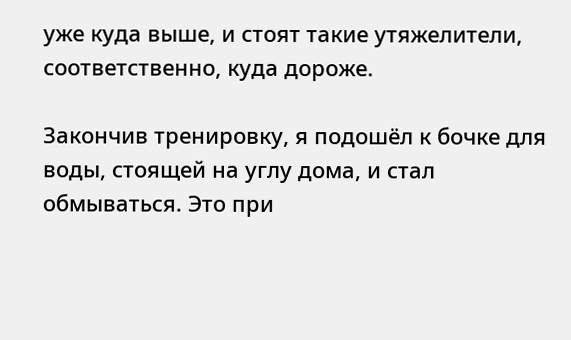уже куда выше, и стоят такие утяжелители, соответственно, куда дороже.

Закончив тренировку, я подошёл к бочке для воды, стоящей на углу дома, и стал обмываться. Это при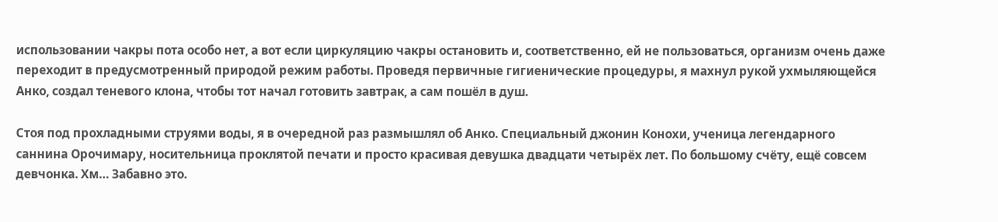использовании чакры пота особо нет, а вот если циркуляцию чакры остановить и, соответственно, ей не пользоваться, организм очень даже переходит в предусмотренный природой режим работы. Проведя первичные гигиенические процедуры, я махнул рукой ухмыляющейся Анко, создал теневого клона, чтобы тот начал готовить завтрак, а сам пошёл в душ.

Стоя под прохладными струями воды, я в очередной раз размышлял об Анко. Специальный джонин Конохи, ученица легендарного саннина Орочимару, носительница проклятой печати и просто красивая девушка двадцати четырёх лет. По большому счёту, ещё совсем девчонка. Хм… Забавно это.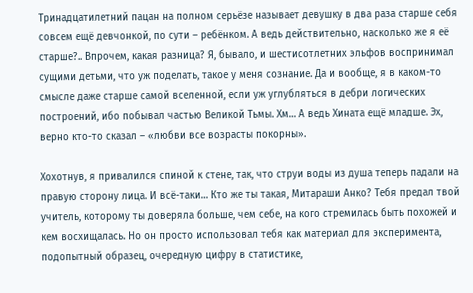Тринадцатилетний пацан на полном серьёзе называет девушку в два раза старше себя совсем ещё девчонкой, по сути – ребёнком. А ведь действительно, насколько же я её старше?.. Впрочем, какая разница? Я, бывало, и шестисотлетних эльфов воспринимал сущими детьми, что уж поделать, такое у меня сознание. Да и вообще, я в каком-то смысле даже старше самой вселенной, если уж углубляться в дебри логических построений, ибо побывал частью Великой Тьмы. Хм… А ведь Хината ещё младше. Эх, верно кто-то сказал – «любви все возрасты покорны».

Хохотнув, я привалился спиной к стене, так, что струи воды из душа теперь падали на правую сторону лица. И всё-таки… Кто же ты такая, Митараши Анко? Тебя предал твой учитель, которому ты доверяла больше, чем себе, на кого стремилась быть похожей и кем восхищалась. Но он просто использовал тебя как материал для эксперимента, подопытный образец, очередную цифру в статистике,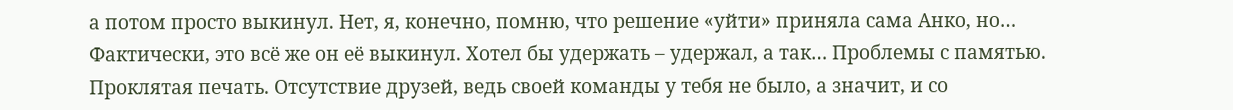а потом просто выкинул. Нет, я, конечно, помню, что решение «уйти» приняла сама Анко, но… Фактически, это всё же он её выкинул. Хотел бы удержать – удержал, а так… Проблемы с памятью. Проклятая печать. Отсутствие друзей, ведь своей команды у тебя не было, а значит, и со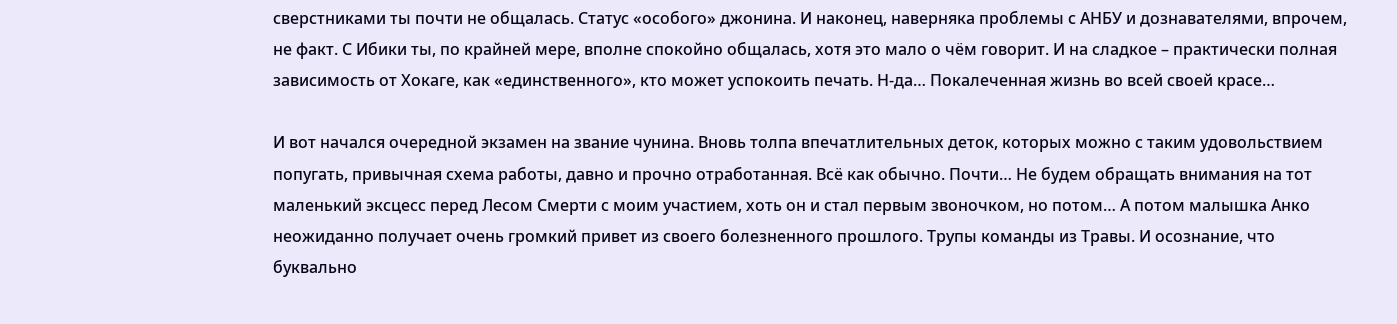сверстниками ты почти не общалась. Статус «особого» джонина. И наконец, наверняка проблемы с АНБУ и дознавателями, впрочем, не факт. С Ибики ты, по крайней мере, вполне спокойно общалась, хотя это мало о чём говорит. И на сладкое – практически полная зависимость от Хокаге, как «единственного», кто может успокоить печать. Н-да… Покалеченная жизнь во всей своей красе…

И вот начался очередной экзамен на звание чунина. Вновь толпа впечатлительных деток, которых можно с таким удовольствием попугать, привычная схема работы, давно и прочно отработанная. Всё как обычно. Почти… Не будем обращать внимания на тот маленький эксцесс перед Лесом Смерти с моим участием, хоть он и стал первым звоночком, но потом… А потом малышка Анко неожиданно получает очень громкий привет из своего болезненного прошлого. Трупы команды из Травы. И осознание, что буквально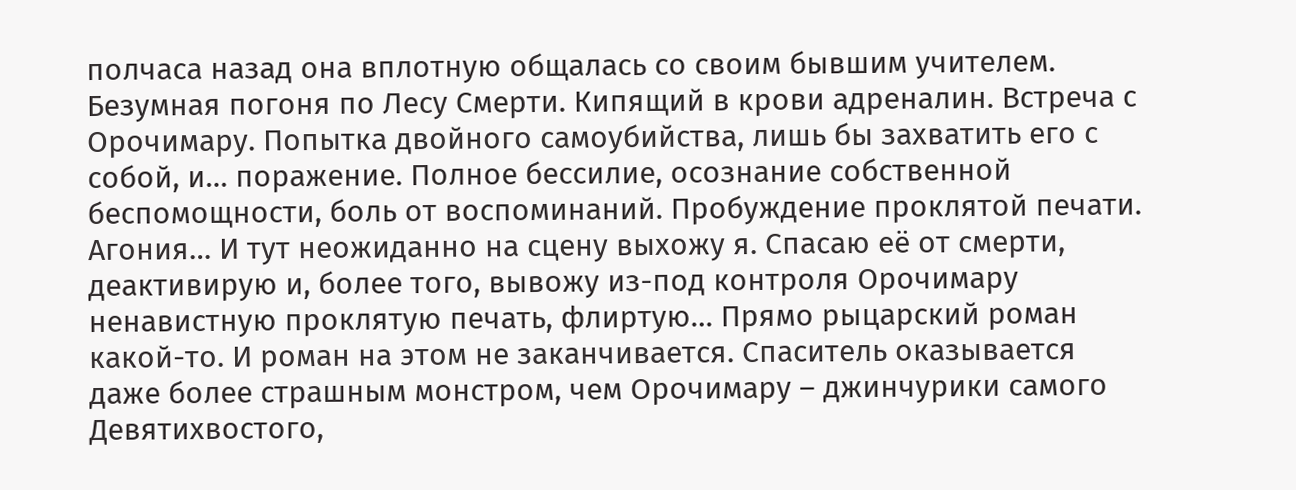полчаса назад она вплотную общалась со своим бывшим учителем. Безумная погоня по Лесу Смерти. Кипящий в крови адреналин. Встреча с Орочимару. Попытка двойного самоубийства, лишь бы захватить его с собой, и… поражение. Полное бессилие, осознание собственной беспомощности, боль от воспоминаний. Пробуждение проклятой печати. Агония… И тут неожиданно на сцену выхожу я. Спасаю её от смерти, деактивирую и, более того, вывожу из-под контроля Орочимару ненавистную проклятую печать, флиртую… Прямо рыцарский роман какой-то. И роман на этом не заканчивается. Спаситель оказывается даже более страшным монстром, чем Орочимару – джинчурики самого Девятихвостого,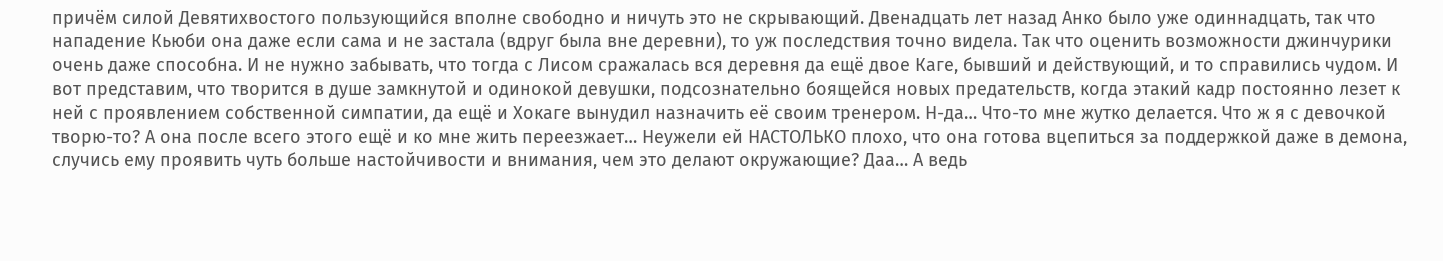причём силой Девятихвостого пользующийся вполне свободно и ничуть это не скрывающий. Двенадцать лет назад Анко было уже одиннадцать, так что нападение Кьюби она даже если сама и не застала (вдруг была вне деревни), то уж последствия точно видела. Так что оценить возможности джинчурики очень даже способна. И не нужно забывать, что тогда с Лисом сражалась вся деревня да ещё двое Каге, бывший и действующий, и то справились чудом. И вот представим, что творится в душе замкнутой и одинокой девушки, подсознательно боящейся новых предательств, когда этакий кадр постоянно лезет к ней с проявлением собственной симпатии, да ещё и Хокаге вынудил назначить её своим тренером. Н-да… Что-то мне жутко делается. Что ж я с девочкой творю-то? А она после всего этого ещё и ко мне жить переезжает… Неужели ей НАСТОЛЬКО плохо, что она готова вцепиться за поддержкой даже в демона, случись ему проявить чуть больше настойчивости и внимания, чем это делают окружающие? Даа… А ведь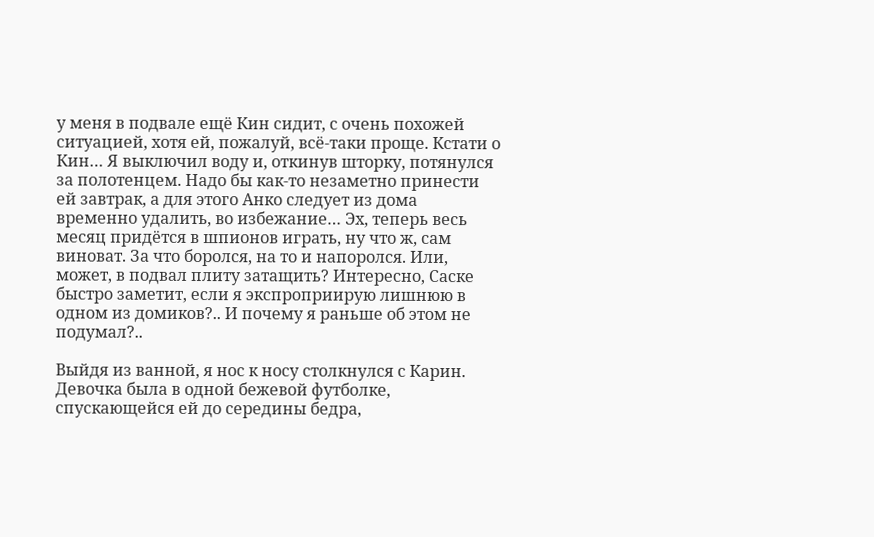у меня в подвале ещё Кин сидит, с очень похожей ситуацией, хотя ей, пожалуй, всё-таки проще. Кстати о Кин… Я выключил воду и, откинув шторку, потянулся за полотенцем. Надо бы как-то незаметно принести ей завтрак, а для этого Анко следует из дома временно удалить, во избежание… Эх, теперь весь месяц придётся в шпионов играть, ну что ж, сам виноват. За что боролся, на то и напоролся. Или, может, в подвал плиту затащить? Интересно, Саске быстро заметит, если я экспроприирую лишнюю в одном из домиков?.. И почему я раньше об этом не подумал?..

Выйдя из ванной, я нос к носу столкнулся с Карин. Девочка была в одной бежевой футболке, спускающейся ей до середины бедра,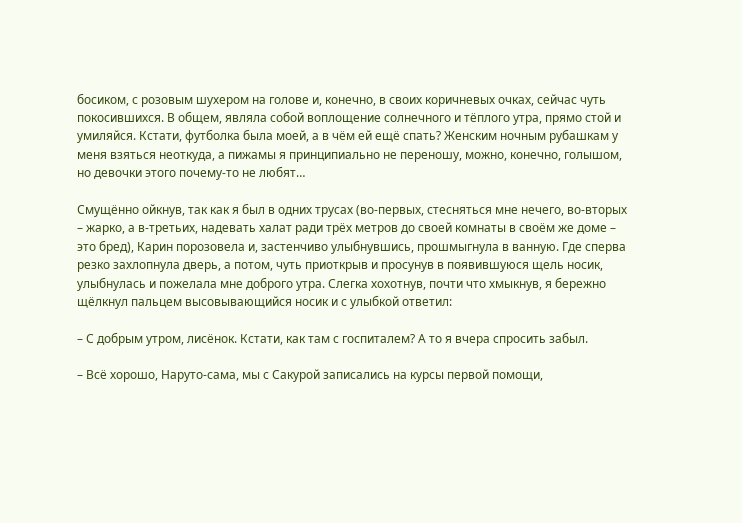босиком, с розовым шухером на голове и, конечно, в своих коричневых очках, сейчас чуть покосившихся. В общем, являла собой воплощение солнечного и тёплого утра, прямо стой и умиляйся. Кстати, футболка была моей, а в чём ей ещё спать? Женским ночным рубашкам у меня взяться неоткуда, а пижамы я принципиально не переношу, можно, конечно, голышом, но девочки этого почему-то не любят…

Смущённо ойкнув, так как я был в одних трусах (во-первых, стесняться мне нечего, во-вторых – жарко, а в-третьих, надевать халат ради трёх метров до своей комнаты в своём же доме – это бред), Карин порозовела и, застенчиво улыбнувшись, прошмыгнула в ванную. Где сперва резко захлопнула дверь, а потом, чуть приоткрыв и просунув в появившуюся щель носик, улыбнулась и пожелала мне доброго утра. Слегка хохотнув, почти что хмыкнув, я бережно щёлкнул пальцем высовывающийся носик и с улыбкой ответил:

– С добрым утром, лисёнок. Кстати, как там с госпиталем? А то я вчера спросить забыл.

– Всё хорошо, Наруто-сама, мы с Сакурой записались на курсы первой помощи,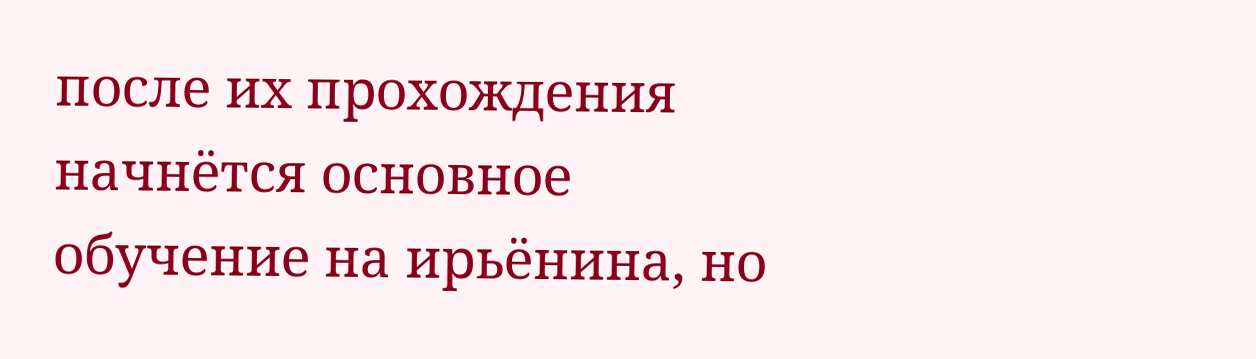после их прохождения начнётся основное обучение на ирьёнина, но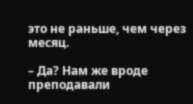это не раньше, чем через месяц.

– Да? Нам же вроде преподавали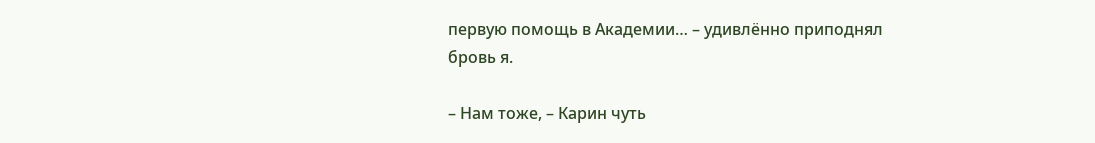первую помощь в Академии… – удивлённо приподнял бровь я.

– Нам тоже, – Карин чуть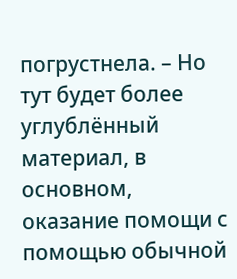погрустнела. – Но тут будет более углублённый материал, в основном, оказание помощи с помощью обычной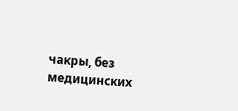чакры, без медицинских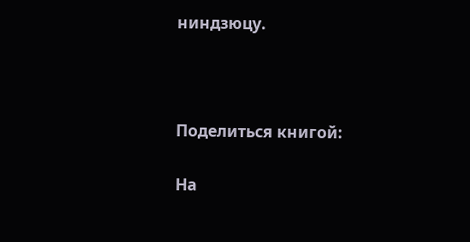ниндзюцу.



Поделиться книгой:

На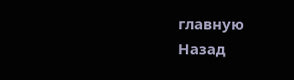главную
Назад